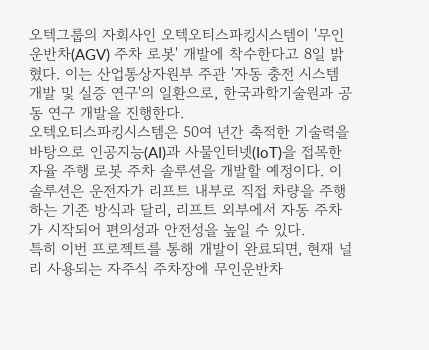오텍그룹의 자회사인 오텍오티스파킹시스템이 '무인운반차(AGV) 주차 로봇' 개발에 착수한다고 8일 밝혔다. 이는 산업통상자원부 주관 '자동 충전 시스템 개발 및 실증 연구'의 일환으로, 한국과학기술원과 공동 연구 개발을 진행한다.
오텍오티스파킹시스템은 50여 년간 축적한 기술력을 바탕으로 인공지능(AI)과 사물인터넷(IoT)을 접목한 자율 주행 로봇 주차 솔루션을 개발할 예정이다. 이 솔루션은 운전자가 리프트 내부로 직접 차량을 주행하는 기존 방식과 달리, 리프트 외부에서 자동 주차가 시작되어 편의성과 안전성을 높일 수 있다.
특히 이번 프로젝트를 통해 개발이 완료되면, 현재 널리 사용되는 자주식 주차장에 무인운반차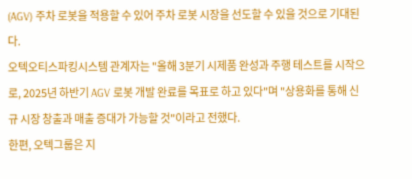(AGV) 주차 로봇을 적용할 수 있어 주차 로봇 시장을 선도할 수 있을 것으로 기대된다.
오텍오티스파킹시스템 관계자는 "올해 3분기 시제품 완성과 주행 테스트를 시작으로, 2025년 하반기 AGV 로봇 개발 완료를 목표로 하고 있다"며 "상용화를 통해 신규 시장 창출과 매출 증대가 가능할 것"이라고 전했다.
한편, 오텍그룹은 지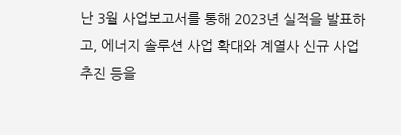난 3월 사업보고서를 통해 2023년 실적을 발표하고, 에너지 솔루션 사업 확대와 계열사 신규 사업 추진 등을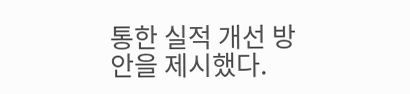통한 실적 개선 방안을 제시했다.